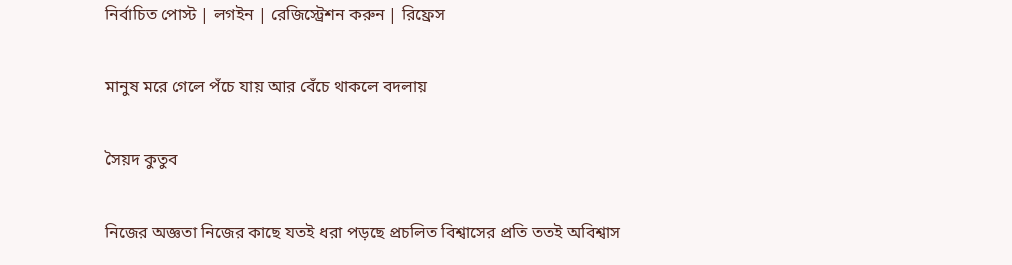নির্বাচিত পোস্ট | লগইন | রেজিস্ট্রেশন করুন | রিফ্রেস

মানুষ মরে গেলে পঁচে যায় আর বেঁচে থাকলে বদলায়

সৈয়দ কুতুব

নিজের অজ্ঞতা নিজের কাছে যতই ধরা পড়ছে প্রচলিত বিশ্বাসের প্রতি ততই অবিশ্বাস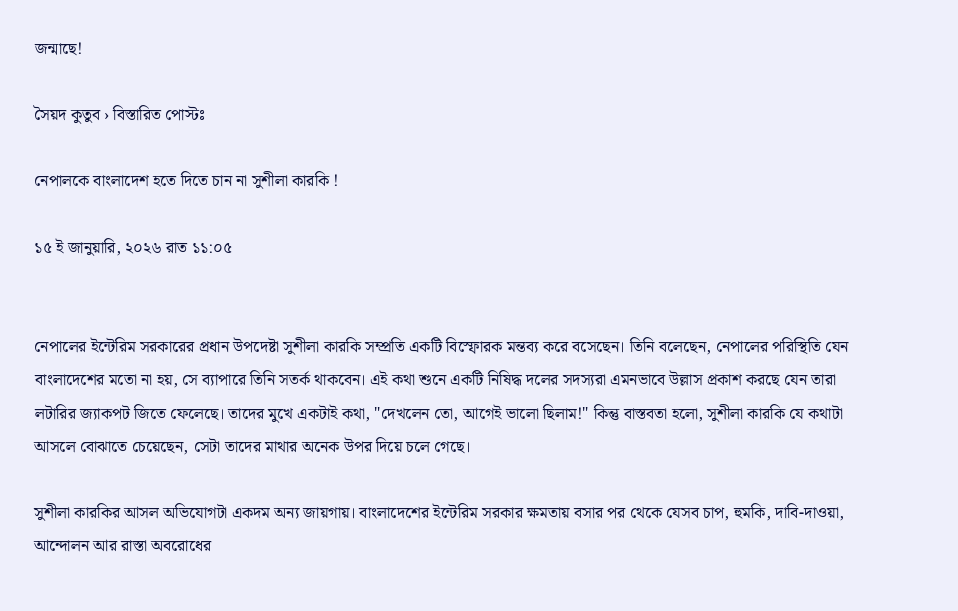জন্মাছে!

সৈয়দ কুতুব › বিস্তারিত পোস্টঃ

নেপালকে বাংলাদেশ হতে দিতে চান না সুশীলা কারকি !

১৫ ই জানুয়ারি, ২০২৬ রাত ১১:০৫


নেপালের ইন্টেরিম সরকারের প্রধান উপদেষ্টা সুশীলা কারকি সম্প্রতি একটি বিস্ফোরক মন্তব্য করে বসেছেন। তিনি বলেছেন, নেপালের পরিস্থিতি যেন বাংলাদেশের মতো না হয়, সে ব্যাপারে তিনি সতর্ক থাকবেন। এই কথা শুনে একটি নিষিদ্ধ দলের সদস্যরা এমনভাবে উল্লাস প্রকাশ করছে যেন তারা লটারির জ্যাকপট জিতে ফেলেছে। তাদের মুখে একটাই কথা, "দেখলেন তো, আগেই ভালো ছিলাম!" কিন্তু বাস্তবতা হলো, সুশীলা কারকি যে কথাটা আসলে বোঝাতে চেয়েছেন, সেটা তাদের মাথার অনেক উপর দিয়ে চলে গেছে।

সুশীলা কারকির আসল অভিযোগটা একদম অন্য জায়গায়। বাংলাদেশের ইন্টেরিম সরকার ক্ষমতায় বসার পর থেকে যেসব চাপ, হুমকি, দাবি-দাওয়া, আন্দোলন আর রাস্তা অবরোধের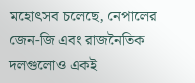মহোৎসব চলেছে, নেপালের জেন-জি এবং রাজনৈতিক দলগুলোও একই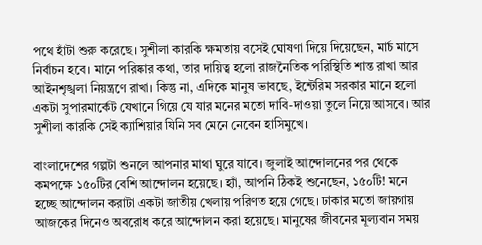পথে হাঁটা শুরু করেছে। সুশীলা কারকি ক্ষমতায় বসেই ঘোষণা দিয়ে দিয়েছেন, মার্চ মাসে নির্বাচন হবে। মানে পরিষ্কার কথা, তার দায়িত্ব হলো রাজনৈতিক পরিস্থিতি শান্ত রাখা আর আইনশৃঙ্খলা নিয়ন্ত্রণে রাখা। কিন্তু না, এদিকে মানুষ ভাবছে, ইন্টেরিম সরকার মানে হলো একটা সুপারমার্কেট যেখানে গিয়ে যে যার মনের মতো দাবি-দাওয়া তুলে নিয়ে আসবে। আর সুশীলা কারকি সেই ক্যাশিয়ার যিনি সব মেনে নেবেন হাসিমুখে।

বাংলাদেশের গল্পটা শুনলে আপনার মাথা ঘুরে যাবে। জুলাই আন্দোলনের পর থেকে কমপক্ষে ১৫০টির বেশি আন্দোলন হয়েছে। হ্যাঁ, আপনি ঠিকই শুনেছেন, ১৫০টি! মনে হচ্ছে আন্দোলন করাটা একটা জাতীয় খেলায় পরিণত হয়ে গেছে। ঢাকার মতো জায়গায় আজকের দিনেও অবরোধ করে আন্দোলন করা হয়েছে। মানুষের জীবনের মূল্যবান সময়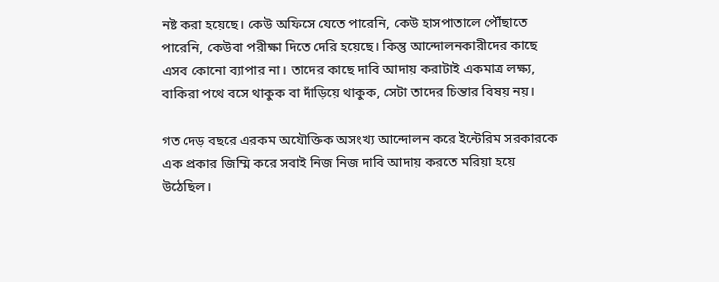নষ্ট করা হয়েছে। কেউ অফিসে যেতে পারেনি, কেউ হাসপাতালে পৌঁছাতে পারেনি, কেউবা পরীক্ষা দিতে দেরি হয়েছে। কিন্তু আন্দোলনকারীদের কাছে এসব কোনো ব্যাপার না। তাদের কাছে দাবি আদায় করাটাই একমাত্র লক্ষ্য, বাকিরা পথে বসে থাকুক বা দাঁড়িয়ে থাকুক, সেটা তাদের চিন্তার বিষয় নয়।

গত দেড় বছরে এরকম অযৌক্তিক অসংখ্য আন্দোলন করে ইন্টেরিম সরকারকে এক প্রকার জিম্মি করে সবাই নিজ নিজ দাবি আদায় করতে মরিয়া হয়ে উঠেছিল।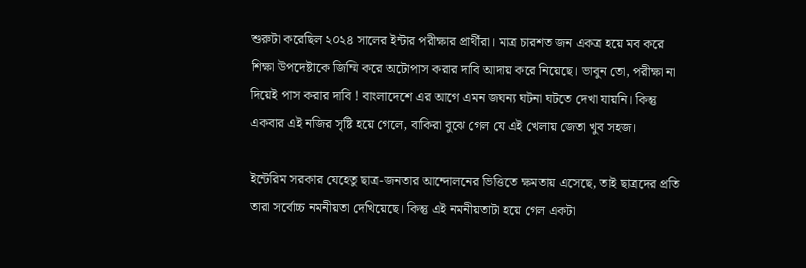শুরুটা করেছিল ২০২৪ সালের ইন্টার পরীক্ষার প্রার্থীরা। মাত্র চারশত জন একত্র হয়ে মব করে শিক্ষা উপদেষ্টাকে জিম্মি করে অটোপাস করার দাবি আদায় করে নিয়েছে। ভাবুন তো, পরীক্ষা না দিয়েই পাস করার দাবি ! বাংলাদেশে এর আগে এমন জঘন্য ঘটনা ঘটতে দেখা যায়নি। কিন্তু একবার এই নজির সৃষ্টি হয়ে গেলে, বাকিরা বুঝে গেল যে এই খেলায় জেতা খুব সহজ।

ইন্টেরিম সরকার যেহেতু ছাত্র-জনতার আন্দোলনের ভিত্তিতে ক্ষমতায় এসেছে, তাই ছাত্রদের প্রতি তারা সর্বোচ্চ নমনীয়তা দেখিয়েছে। কিন্তু এই নমনীয়তাটা হয়ে গেল একটা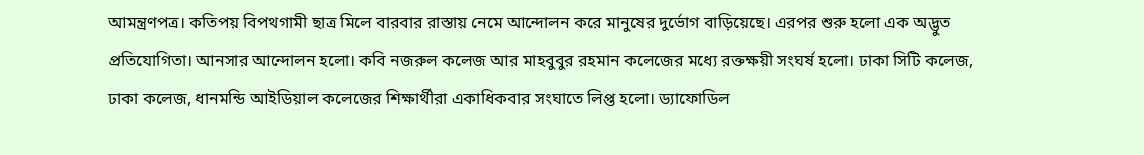আমন্ত্রণপত্র। কতিপয় বিপথগামী ছাত্র মিলে বারবার রাস্তায় নেমে আন্দোলন করে মানুষের দুর্ভোগ বাড়িয়েছে। এরপর শুরু হলো এক অদ্ভুত প্রতিযোগিতা। আনসার আন্দোলন হলো। কবি নজরুল কলেজ আর মাহবুবুর রহমান কলেজের মধ্যে রক্তক্ষয়ী সংঘর্ষ হলো। ঢাকা সিটি কলেজ, ঢাকা কলেজ, ধানমন্ডি আইডিয়াল কলেজের শিক্ষার্থীরা একাধিকবার সংঘাতে লিপ্ত হলো। ড্যাফোডিল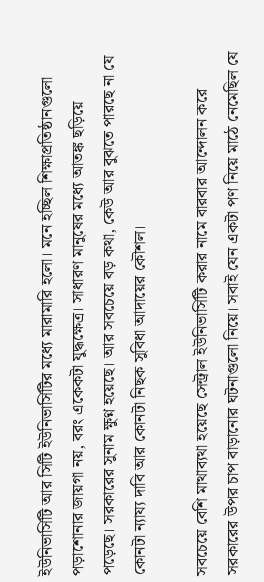ইউনিভার্সিটি আর সিটি ইউনিভার্সিটির মধ্যে মারামারি হলো। মনে হচ্ছিল শিক্ষাপ্রতিষ্ঠানগুলো পড়াশোনার জায়গা নয়, বরং একেকটা যুদ্ধক্ষেত্র। সাধারণ মানুষের মধ্যে আতঙ্ক ছড়িয়ে পড়েছে। সরকারের সুনাম ক্ষুণ্ন হয়েছে। আর সবচেয়ে বড় কথা, কেউ আর বুঝতে পারছে না যে কোনটা ন্যায্য দাবি আর কোনটা নিছক সুবিধা আদায়ের কৌশল।

সবচেয়ে বেশি মাথাব্যথা হয়েছে সেন্ট্রাল ইউনিভার্সিটি করার নামে বারবার আন্দোলন করে সরকারের উপর চাপ বাড়ানোর ঘটনাগুলো নিয়ে। সবাই যেন একটা পণ নিয়ে মাঠে নেমেছিল যে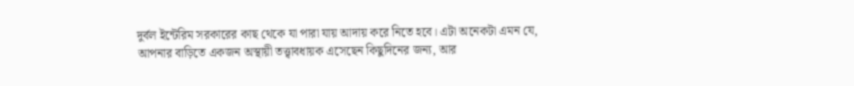দুর্বল ইন্টেরিম সরকারের কাছ থেকে যা পারা যায় আদায় করে নিতে হবে। এটা অনেকটা এমন যে, আপনার বাড়িতে একজন অস্থায়ী তত্ত্বাবধায়ক এসেছেন কিছুদিনের জন্য, আর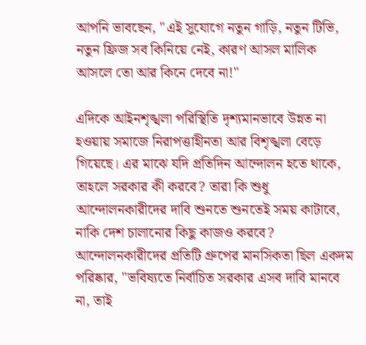আপনি ভাবছেন, "এই সুযোগে নতুন গাড়ি, নতুন টিভি, নতুন ফ্রিজ সব কিনিয়ে নেই, কারণ আসল মালিক আসলে তো আর কিনে দেবে না!"

এদিকে আইনশৃঙ্খলা পরিস্থিতি দৃশ্যমানভাবে উন্নত না হওয়ায় সমাজে নিরাপত্তাহীনতা আর বিশৃঙ্খলা বেড়ে গিয়েছে। এর মাঝে যদি প্রতিদিন আন্দোলন হতে থাকে, তাহলে সরকার কী করবে? তারা কি শুধু আন্দোলনকারীদের দাবি শুনতে শুনতেই সময় কাটাবে, নাকি দেশ চালানোর কিছু কাজও করবে? আন্দোলনকারীদের প্রতিটি গ্রুপের মানসিকতা ছিল একদম পরিষ্কার, "ভবিষ্যতে নির্বাচিত সরকার এসব দাবি মানবে না, তাই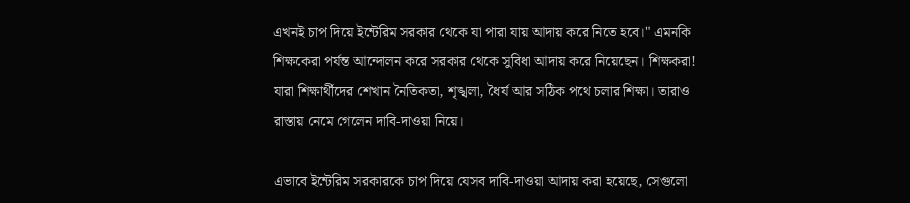এখনই চাপ দিয়ে ইন্টেরিম সরকার থেকে যা পারা যায় আদায় করে নিতে হবে।" এমনকি শিক্ষকেরা পর্যন্ত আন্দোলন করে সরকার থেকে সুবিধা আদায় করে নিয়েছেন। শিক্ষকরা! যারা শিক্ষার্থীদের শেখান নৈতিকতা, শৃঙ্খলা, ধৈর্য আর সঠিক পথে চলার শিক্ষা। তারাও রাস্তায় নেমে গেলেন দাবি-দাওয়া নিয়ে।

এভাবে ইন্টেরিম সরকারকে চাপ দিয়ে যেসব দাবি-দাওয়া আদায় করা হয়েছে, সেগুলো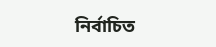নির্বাচিত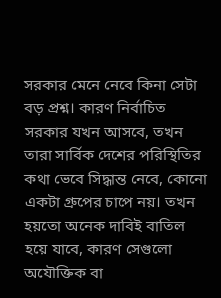সরকার মেনে নেবে কিনা সেটা বড় প্রশ্ন। কারণ নির্বাচিত সরকার যখন আসবে, তখন তারা সার্বিক দেশের পরিস্থিতির কথা ভেবে সিদ্ধান্ত নেবে, কোনো একটা গ্রুপের চাপে নয়। তখন হয়তো অনেক দাবিই বাতিল হয়ে যাবে, কারণ সেগুলো অযৌক্তিক বা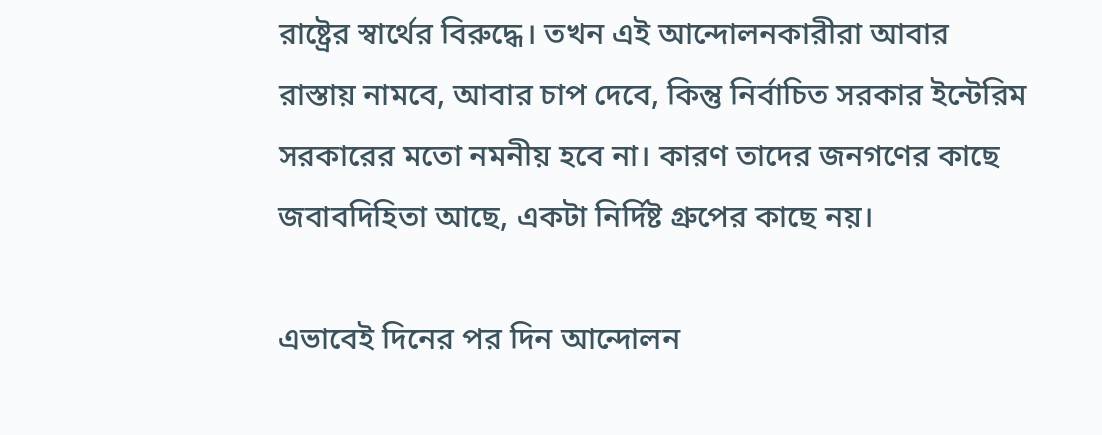রাষ্ট্রের স্বার্থের বিরুদ্ধে। তখন এই আন্দোলনকারীরা আবার রাস্তায় নামবে, আবার চাপ দেবে, কিন্তু নির্বাচিত সরকার ইন্টেরিম সরকারের মতো নমনীয় হবে না। কারণ তাদের জনগণের কাছে জবাবদিহিতা আছে, একটা নির্দিষ্ট গ্রুপের কাছে নয়।

এভাবেই দিনের পর দিন আন্দোলন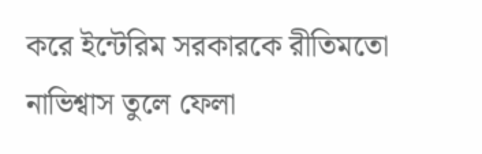করে ইন্টেরিম সরকারকে রীতিমতো নাভিশ্বাস তুলে ফেলা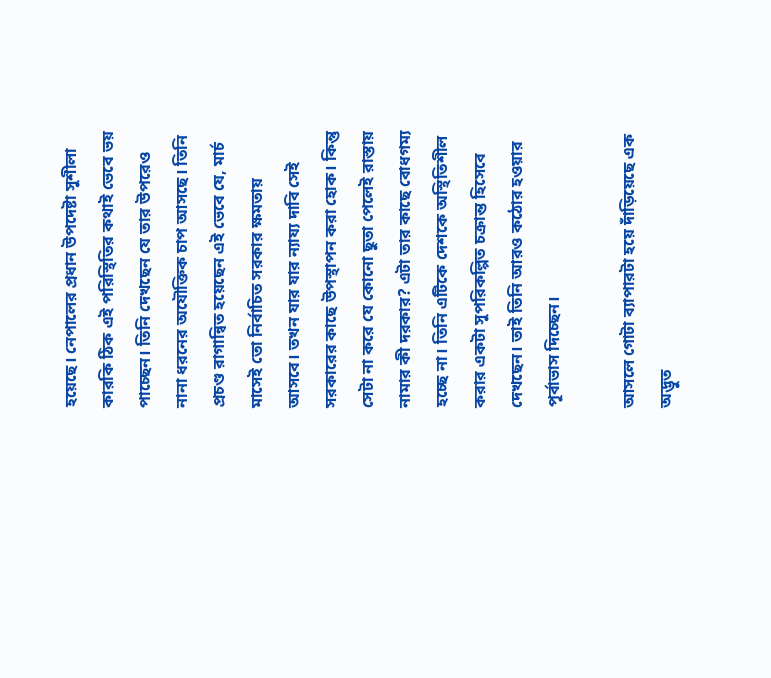হয়েছে। নেপালের প্রধান উপদেষ্টা সুশীলা কারকি ঠিক এই পরিস্থিতির কথাই ভেবে ভয় পাচ্ছেন। তিনি দেখছেন যে তার উপরেও নানা ধরনের অযৌক্তিক চাপ আসছে। তিনি প্রচণ্ড রাগান্বিত হয়েছেন এই ভেবে যে, মার্চ মাসেই তো নির্বাচিত সরকার ক্ষমতায় আসবে। তখন যার যার ন্যায্য দাবি সেই সরকারের কাছে উপস্থাপন করা হোক। কিন্তু সেটা না করে যে কোনো ছুতা পেলেই রাস্তায় নামার কী দরকার? এটা তার কাছে বোধগম্য হচ্ছে না। তিনি এটিকে দেশকে অস্থিতিশীল করার একটা সুপরিকল্পিত চক্রান্ত হিসেবে দেখছেন। তাই তিনি আরও কঠোর হওয়ার পূর্বাভাস দিচ্ছেন।

আসলে গোটা ব্যাপারটা হয়ে দাঁড়িয়েছে এক অদ্ভুত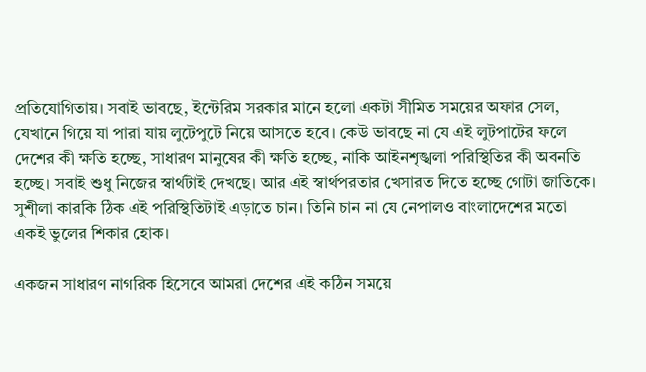প্রতিযোগিতায়। সবাই ভাবছে, ইন্টেরিম সরকার মানে হলো একটা সীমিত সময়ের অফার সেল, যেখানে গিয়ে যা পারা যায় লুটেপুটে নিয়ে আসতে হবে। কেউ ভাবছে না যে এই লুটপাটের ফলে দেশের কী ক্ষতি হচ্ছে, সাধারণ মানুষের কী ক্ষতি হচ্ছে, নাকি আইনশৃঙ্খলা পরিস্থিতির কী অবনতি হচ্ছে। সবাই শুধু নিজের স্বার্থটাই দেখছে। আর এই স্বার্থপরতার খেসারত দিতে হচ্ছে গোটা জাতিকে। সুশীলা কারকি ঠিক এই পরিস্থিতিটাই এড়াতে চান। তিনি চান না যে নেপালও বাংলাদেশের মতো একই ভুলের শিকার হোক।

একজন সাধারণ নাগরিক হিসেবে আমরা দেশের এই কঠিন সময়ে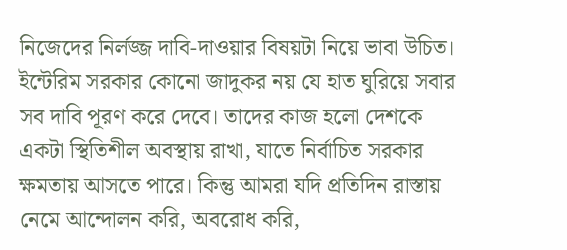নিজেদের নির্লজ্জ দাবি-দাওয়ার বিষয়টা নিয়ে ভাবা উচিত। ইন্টেরিম সরকার কোনো জাদুকর নয় যে হাত ঘুরিয়ে সবার সব দাবি পূরণ করে দেবে। তাদের কাজ হলো দেশকে একটা স্থিতিশীল অবস্থায় রাখা, যাতে নির্বাচিত সরকার ক্ষমতায় আসতে পারে। কিন্তু আমরা যদি প্রতিদিন রাস্তায় নেমে আন্দোলন করি, অবরোধ করি,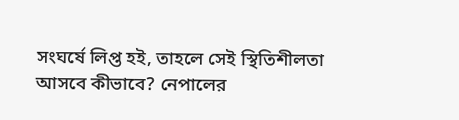সংঘর্ষে লিপ্ত হই, তাহলে সেই স্থিতিশীলতা আসবে কীভাবে? নেপালের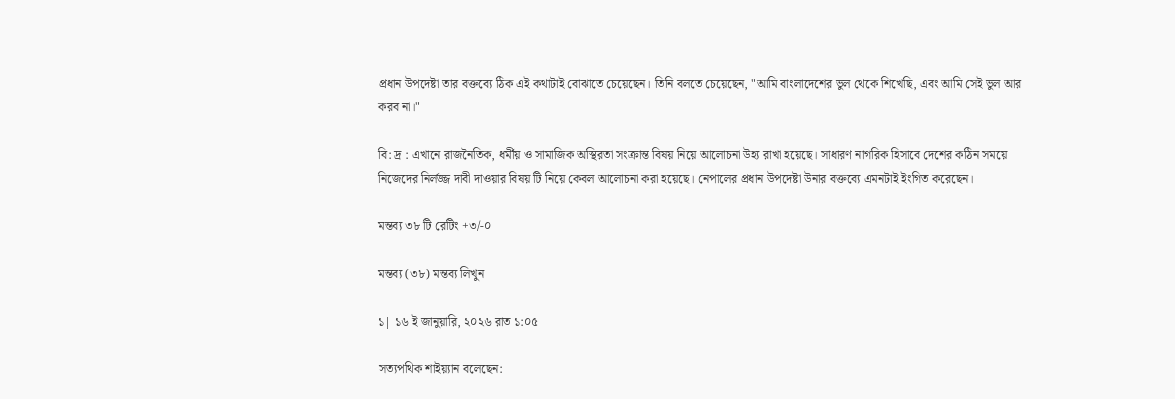প্রধান উপদেষ্টা তার বক্তব্যে ঠিক এই কথাটাই বোঝাতে চেয়েছেন। তিনি বলতে চেয়েছেন, "আমি বাংলাদেশের ভুল থেকে শিখেছি, এবং আমি সেই ভুল আর করব না।"

বি: দ্র : এখানে রাজনৈতিক, ধর্মীয় ও সামাজিক অস্থিরতা সংক্রান্ত বিষয় নিয়ে আলোচনা উহ্য রাখা হয়েছে। সাধারণ নাগরিক হিসাবে দেশের কঠিন সময়ে নিজেদের নির্লজ্জ দাবী দাওয়ার বিষয় টি নিয়ে কেবল আলোচনা করা হয়েছে। নেপালের প্রধান উপদেষ্টা উনার বক্তব্যে এমনটাই ইংগিত করেছেন।

মন্তব্য ৩৮ টি রেটিং +৩/-০

মন্তব্য (৩৮) মন্তব্য লিখুন

১| ১৬ ই জানুয়ারি, ২০২৬ রাত ১:০৫

সত্যপথিক শাইয়্যান বলেছেন: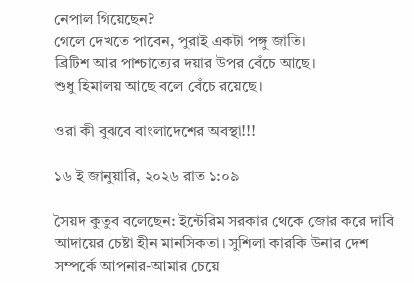নেপাল গিয়েছেন?
গেলে দেখতে পাবেন, পুরাই একটা পঙ্গু জাতি।
ব্রিটিশ আর পাশ্চাত্যের দয়ার উপর বেঁচে আছে।
শুধু হিমালয় আছে বলে বেঁচে রয়েছে।

ওরা কী বুঝবে বাংলাদেশের অবস্থা!!!

১৬ ই জানুয়ারি, ২০২৬ রাত ১:০৯

সৈয়দ কুতুব বলেছেন: ইন্টেরিম সরকার থেকে জোর করে দাবি আদায়ের চেষ্টা হীন মানসিকতা। সুশিলা কারকি উনার দেশ সম্পর্কে আপনার-আমার চেয়ে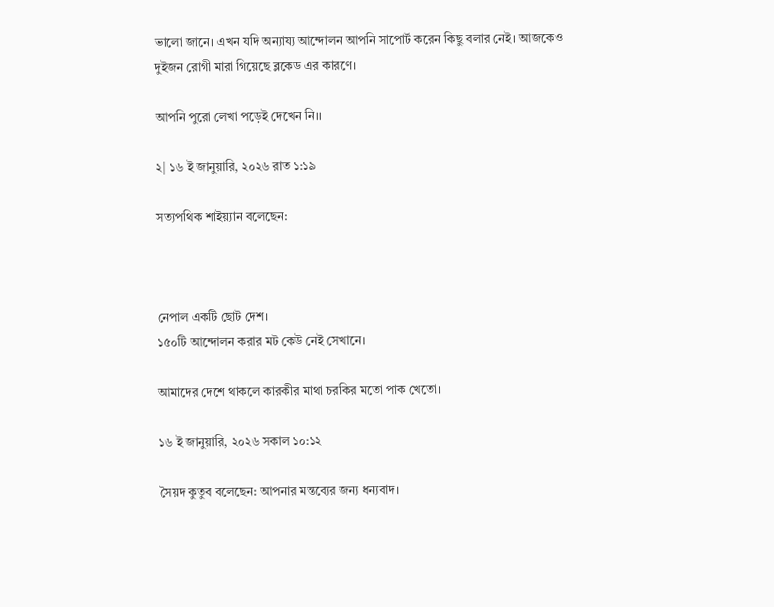ভালো জানে। এখন যদি অন্যায্য আন্দোলন আপনি সাপোর্ট করেন কিছু বলার নেই। আজকেও দুইজন রোগী মারা গিয়েছে ব্লকেড এর কারণে।

আপনি পুরো লেখা পড়েই দেখেন নি।।

২| ১৬ ই জানুয়ারি, ২০২৬ রাত ১:১৯

সত্যপথিক শাইয়্যান বলেছেন:



নেপাল একটি ছোট দেশ।
১৫০টি আন্দোলন করার মট কেউ নেই সেখানে।

আমাদের দেশে থাকলে কারকীর মাথা চরকির মতো পাক খেতো।

১৬ ই জানুয়ারি, ২০২৬ সকাল ১০:১২

সৈয়দ কুতুব বলেছেন: আপনার মন্তব্যের জন্য ধন্যবাদ।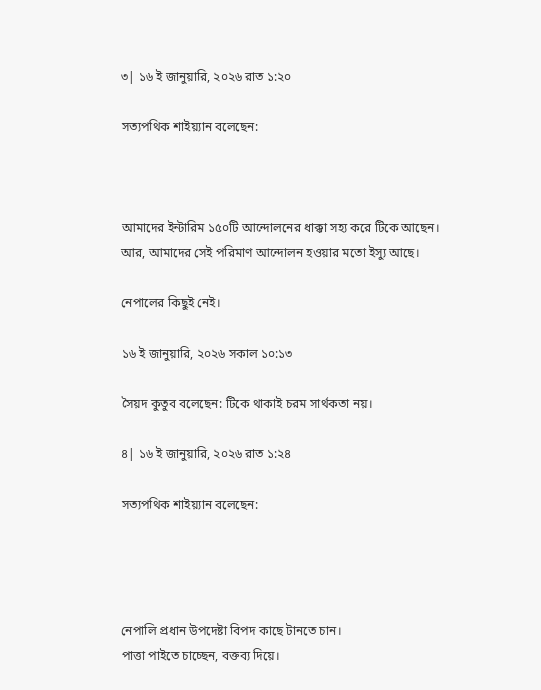৩| ১৬ ই জানুয়ারি, ২০২৬ রাত ১:২০

সত্যপথিক শাইয়্যান বলেছেন:



আমাদের ইন্টারিম ১৫০টি আন্দোলনের ধাক্কা সহ্য করে টিকে আছেন।
আর, আমাদের সেই পরিমাণ আন্দোলন হওয়ার মতো ইস্যু আছে।

নেপালের কিছুই নেই।

১৬ ই জানুয়ারি, ২০২৬ সকাল ১০:১৩

সৈয়দ কুতুব বলেছেন: টিকে থাকাই চরম সার্থকতা নয়।

৪| ১৬ ই জানুয়ারি, ২০২৬ রাত ১:২৪

সত্যপথিক শাইয়্যান বলেছেন:




নেপালি প্রধান উপদেষ্টা বিপদ কাছে টানতে চান।
পাত্তা পাইতে চাচ্ছেন, বক্তব্য দিয়ে।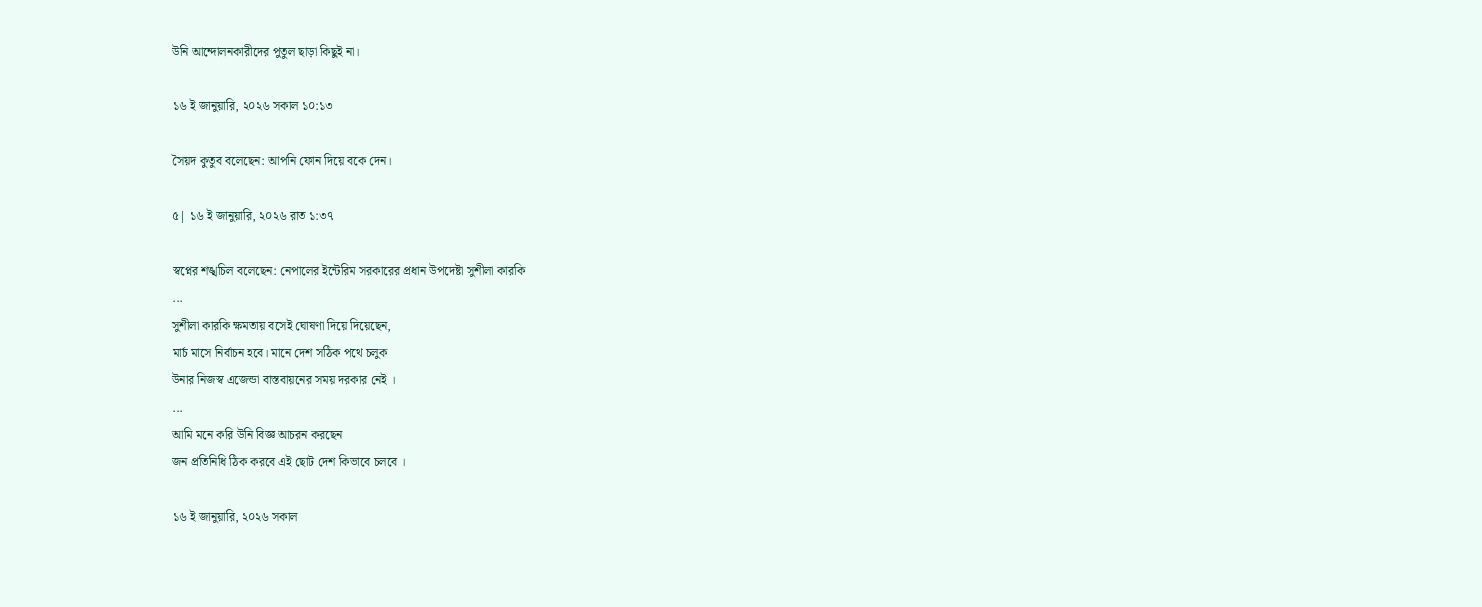উনি আন্দোলনকারীদের পুতুল ছাড়া কিছুই না।

১৬ ই জানুয়ারি, ২০২৬ সকাল ১০:১৩

সৈয়দ কুতুব বলেছেন: আপনি ফোন দিয়ে বকে দেন।

৫| ১৬ ই জানুয়ারি, ২০২৬ রাত ১:৩৭

স্বপ্নের শঙ্খচিল বলেছেন: নেপালের ইন্টেরিম সরকারের প্রধান উপদেষ্টা সুশীলা কারকি
...
সুশীলা কারকি ক্ষমতায় বসেই ঘোষণা দিয়ে দিয়েছেন,
মার্চ মাসে নির্বাচন হবে। মানে দেশ সঠিক পথে চলুক
উনার নিজস্ব এজেন্ডা বাস্তবায়নের সময় দরকার নেই ।
...
আমি মনে করি উনি বিজ্ঞ আচরন করছেন
জন প্রতিনিধি ঠিক করবে এই ছোট দেশ কিভাবে চলবে ।

১৬ ই জানুয়ারি, ২০২৬ সকাল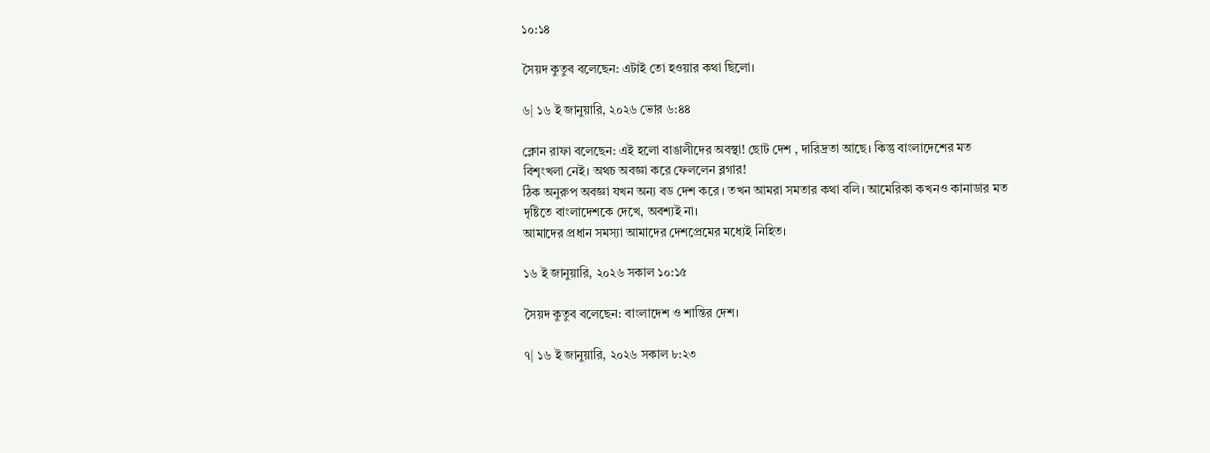১০:১৪

সৈয়দ কুতুব বলেছেন: এটাই তো হওয়ার কথা ছিলো।

৬| ১৬ ই জানুয়ারি, ২০২৬ ভোর ৬:৪৪

ক্লোন রাফা বলেছেন: এই হলো বাঙালীদের অবস্থা! ছোট দেশ , দারিদ্রতা আছে। কিন্তু বাংলাদেশের মত বিশৃংখলা নেই। অথচ অবজ্ঞা করে ফেললেন ব্লগার!
ঠিক অনুরুপ অবজ্ঞা যখন অন‍্য বড দেশ করে । তখন আমরা সমতার কথা বলি। আমেরিকা কখনও কানাডার মত দৃষ্টিতে বাংলাদেশকে দেখে, অবশ‍্যই না।
আমাদের প্রধান সমস‍্যা আমাদের দেশপ্রেমের মধ‍্যেই নিহিত।

১৬ ই জানুয়ারি, ২০২৬ সকাল ১০:১৫

সৈয়দ কুতুব বলেছেন: বাংলাদেশ ও শান্তির দেশ।

৭| ১৬ ই জানুয়ারি, ২০২৬ সকাল ৮:২৩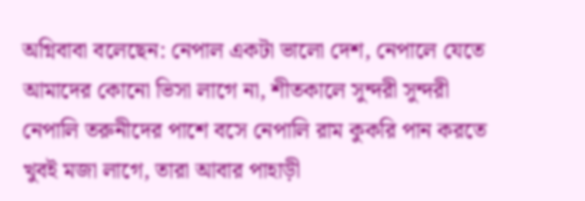অগ্নিবাবা বলেছেন: নেপাল একটা ভালো দেশ, নেপালে যেতে আমাদের কোনো ভিসা লাগে না, শীতকালে সুন্দরী সুন্দরী নেপালি তরুনীদের পাশে বসে নেপালি রাম কুকরি পান করতে খুবই মজা লাগে, তারা আবার পাহাড়ী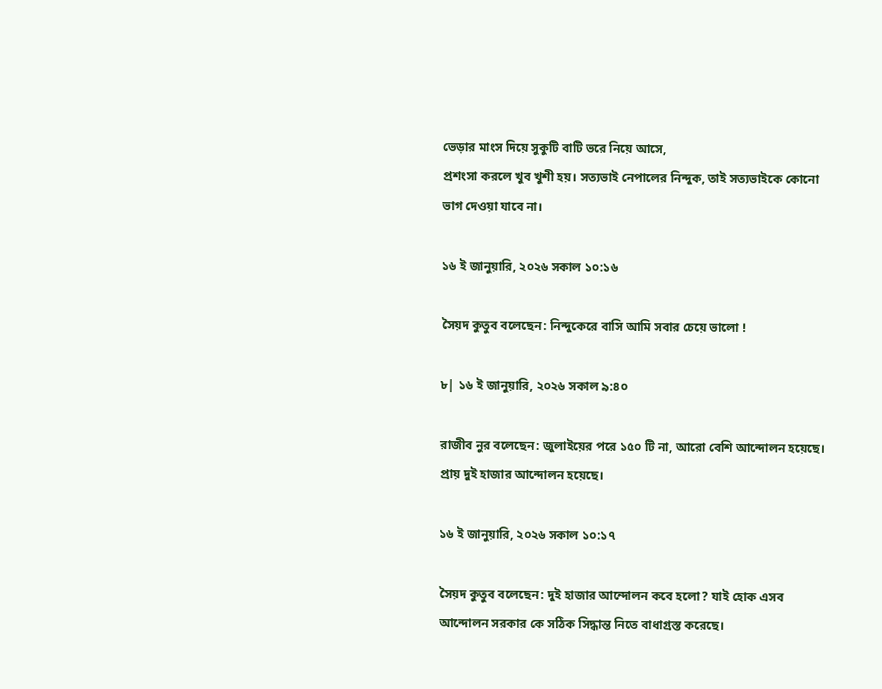ভেড়ার মাংস দিয়ে সুকুটি বাটি ভরে নিয়ে আসে,
প্রশংসা করলে খুব খুশী হয়। সত্যভাই নেপালের নিন্দুক, তাই সত্যভাইকে কোনো ভাগ দেওয়া যাবে না।

১৬ ই জানুয়ারি, ২০২৬ সকাল ১০:১৬

সৈয়দ কুতুব বলেছেন: নিন্দুকেরে বাসি আমি সবার চেয়ে ভালো !

৮| ১৬ ই জানুয়ারি, ২০২৬ সকাল ৯:৪০

রাজীব নুর বলেছেন: জুলাইয়ের পরে ১৫০ টি না, আরো বেশি আন্দোলন হয়েছে।
প্রায় দুই হাজার আন্দোলন হয়েছে।

১৬ ই জানুয়ারি, ২০২৬ সকাল ১০:১৭

সৈয়দ কুতুব বলেছেন: দুই হাজার আন্দোলন কবে হলো? যাই হোক এসব আন্দোলন সরকার কে সঠিক সিদ্ধান্ত নিতে বাধাগ্রস্ত করেছে।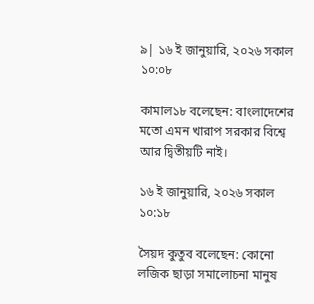৯| ১৬ ই জানুয়ারি, ২০২৬ সকাল ১০:০৮

কামাল১৮ বলেছেন: বাংলাদেশের মতো এমন খারাপ সরকার বিশ্বে আর দ্বিতীয়টি নাই।

১৬ ই জানুয়ারি, ২০২৬ সকাল ১০:১৮

সৈয়দ কুতুব বলেছেন: কোনো লজিক ছাড়া সমালোচনা মানুষ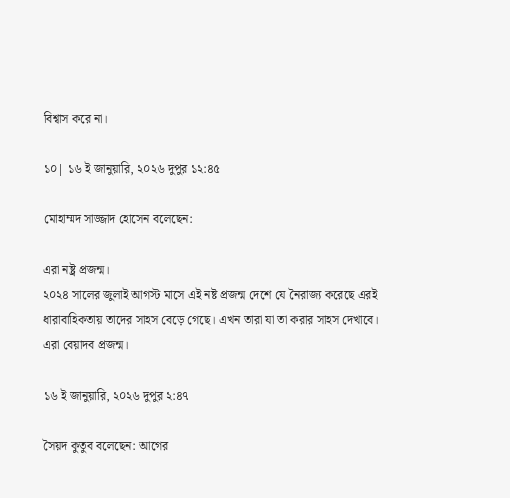বিশ্বাস করে না।

১০| ১৬ ই জানুয়ারি, ২০২৬ দুপুর ১২:৪৫

মোহাম্মদ সাজ্জাদ হোসেন বলেছেন:

এরা নষ্ট্র প্রজন্ম।
২০২৪ সালের জুলাই আগস্ট মাসে এই নষ্ট প্রজন্ম দেশে যে নৈরাজ্য করেছে এরই ধারাবাহিকতায় তাদের সাহস বেড়ে গেছে। এখন তারা যা তা করার সাহস দেখাবে।
এরা বেয়াদব প্রজন্ম।

১৬ ই জানুয়ারি, ২০২৬ দুপুর ২:৪৭

সৈয়দ কুতুব বলেছেন: আগের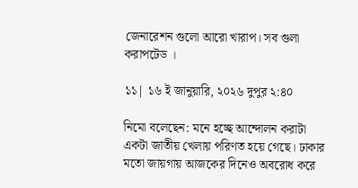জেনারেশন গুলো আরো খারাপ। সব গুলা করাপটেড ।

১১| ১৬ ই জানুয়ারি, ২০২৬ দুপুর ২:৪০

নিমো বলেছেন: মনে হচ্ছে আন্দোলন করাটা একটা জাতীয় খেলায় পরিণত হয়ে গেছে। ঢাকার মতো জায়গায় আজকের দিনেও অবরোধ করে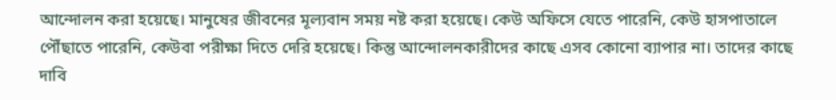আন্দোলন করা হয়েছে। মানুষের জীবনের মূল্যবান সময় নষ্ট করা হয়েছে। কেউ অফিসে যেতে পারেনি, কেউ হাসপাতালে পৌঁছাতে পারেনি, কেউবা পরীক্ষা দিতে দেরি হয়েছে। কিন্তু আন্দোলনকারীদের কাছে এসব কোনো ব্যাপার না। তাদের কাছে দাবি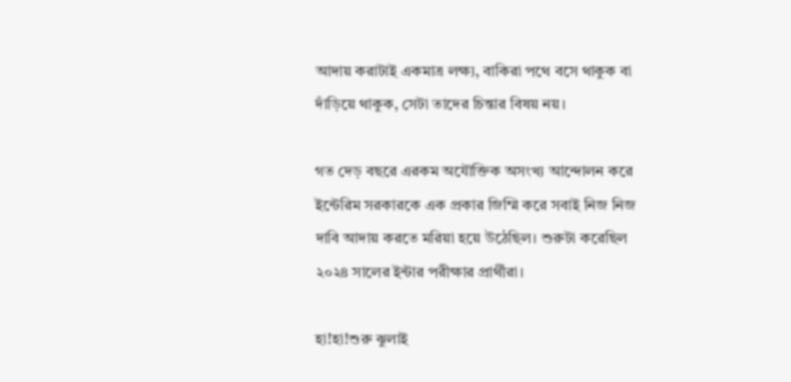আদায় করাটাই একমাত্র লক্ষ্য, বাকিরা পথে বসে থাকুক বা দাঁড়িয়ে থাকুক, সেটা তাদের চিন্তার বিষয় নয়।

গত দেড় বছরে এরকম অযৌক্তিক অসংখ্য আন্দোলন করে ইন্টেরিম সরকারকে এক প্রকার জিম্মি করে সবাই নিজ নিজ দাবি আদায় করতে মরিয়া হয়ে উঠেছিল। শুরুটা করেছিল ২০২৪ সালের ইন্টার পরীক্ষার প্রার্থীরা।

হা!হা!শুরু ঝুলাই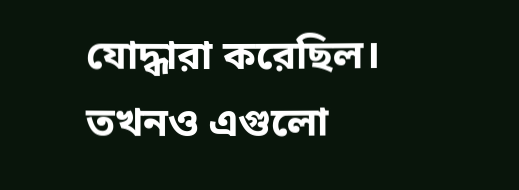যোদ্ধারা করেছিল। তখনও এগুলো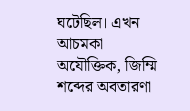ঘটেছিল। এখন আচমকা অযৌক্তিক, জিম্মি শব্দের অবতারণা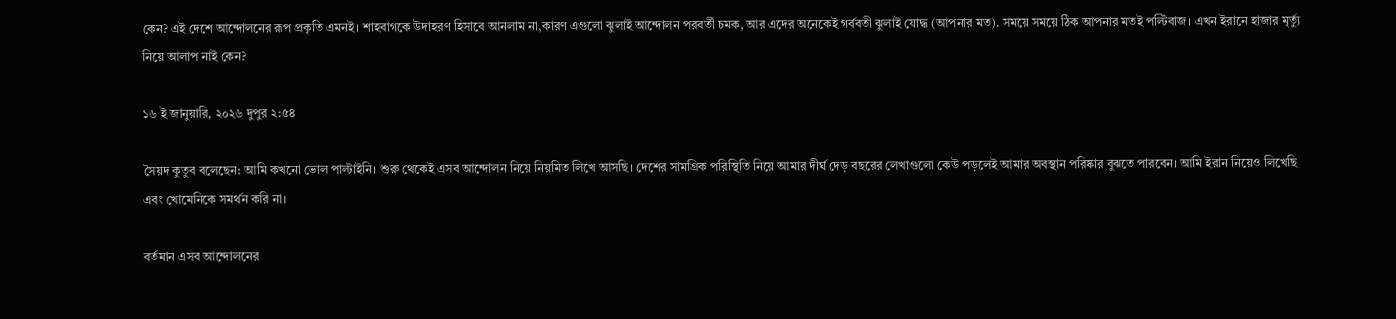কেন? এই দেশে আন্দোলনের রূপ প্রকৃতি এমনই। শাহবাগকে উদাহরণ হিসাবে আনলাম না,কারণ এগুলো ঝুলাই আন্দোলন পরবর্তী চমক, আর এদের অনেকেই গর্ববতী ঝুলাই যোদ্ধ (আপনার মত). সময়ে সময়ে ঠিক আপনার মতই পল্টিবাজ। এখন ইরানে হাজার মৃর্ত্যু নিয়ে আলাপ নাই কেন?

১৬ ই জানুয়ারি, ২০২৬ দুপুর ২:৫৪

সৈয়দ কুতুব বলেছেন: আমি কখনো ভোল পাল্টাইনি। শুরু থেকেই এসব আন্দোলন নিয়ে নিয়মিত লিখে আসছি। দেশের সামগ্রিক পরিস্থিতি নিয়ে আমার দীর্ঘ দেড় বছরের লেখাগুলো কেউ পড়লেই আমার অবস্থান পরিষ্কার বুঝতে পারবেন। আমি ইরান নিয়েও লিখেছি এবং খোমেনিকে সমর্থন করি না।

বর্তমান এসব আন্দোলনের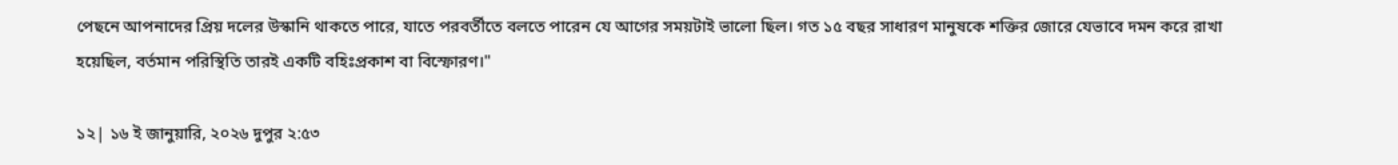পেছনে আপনাদের প্রিয় দলের উস্কানি থাকতে পারে, যাতে পরবর্তীতে বলতে পারেন যে আগের সময়টাই ভালো ছিল। গত ১৫ বছর সাধারণ মানুষকে শক্তির জোরে যেভাবে দমন করে রাখা হয়েছিল, বর্তমান পরিস্থিতি তারই একটি বহিঃপ্রকাশ বা বিস্ফোরণ।"

১২| ১৬ ই জানুয়ারি, ২০২৬ দুপুর ২:৫৩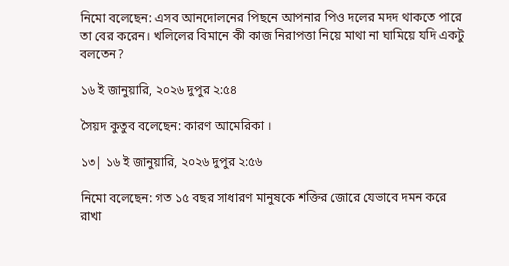নিমো বলেছেন: এসব আনদোলনের পিছনে আপনার পিও দলের মদদ থাকতে পারে
তা বের করেন। খলিলের বিমানে কী কাজ নিরাপত্তা নিয়ে মাথা না ঘামিয়ে যদি একটু বলতেন?

১৬ ই জানুয়ারি, ২০২৬ দুপুর ২:৫৪

সৈয়দ কুতুব বলেছেন: কারণ আমেরিকা ।

১৩| ১৬ ই জানুয়ারি, ২০২৬ দুপুর ২:৫৬

নিমো বলেছেন: গত ১৫ বছর সাধারণ মানুষকে শক্তির জোরে যেভাবে দমন করে রাখা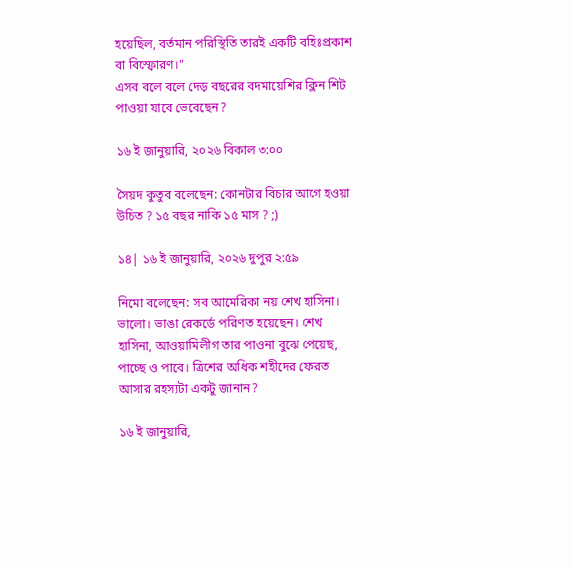হয়েছিল, বর্তমান পরিস্থিতি তারই একটি বহিঃপ্রকাশ বা বিস্ফোরণ।"
এসব বলে বলে দেড় বছরের বদমায়েশির ক্লিন শিট পাওয়া যাবে ভেবেছেন?

১৬ ই জানুয়ারি, ২০২৬ বিকাল ৩:০০

সৈয়দ কুতুব বলেছেন: কোনটার বিচার আগে হওয়া উচিত ? ১৫ বছর নাকি ১৫ মাস ? ;)

১৪| ১৬ ই জানুয়ারি, ২০২৬ দুপুর ২:৫৯

নিমো বলেছেন: সব আমেরিকা নয় শেখ হাসিনা। ভালো। ভাঙা রেকর্ডে পরিণত হয়েছেন। শেখ হাসিনা, আওয়ামিলীগ তার পাওনা বুঝে পেয়েছ, পাচ্ছে ও পাবে। ত্রিশের অধিক শহীদের ফেরত আসার রহস্যটা একটু জানান?

১৬ ই জানুয়ারি,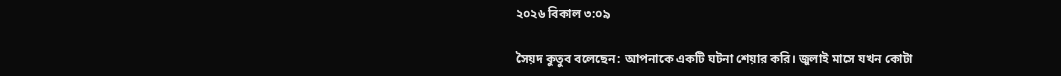২০২৬ বিকাল ৩:০৯

সৈয়দ কুতুব বলেছেন: আপনাকে একটি ঘটনা শেয়ার করি। জুলাই মাসে যখন কোটা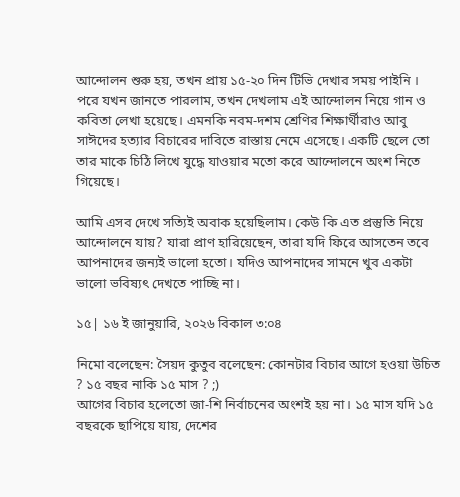আন্দোলন শুরু হয়, তখন প্রায় ১৫-২০ দিন টিভি দেখার সময় পাইনি । পরে যখন জানতে পারলাম, তখন দেখলাম এই আন্দোলন নিয়ে গান ও কবিতা লেখা হয়েছে। এমনকি নবম-দশম শ্রেণির শিক্ষার্থীরাও আবু সাঈদের হত্যার বিচারের দাবিতে রাস্তায় নেমে এসেছে। একটি ছেলে তো তার মাকে চিঠি লিখে যুদ্ধে যাওয়ার মতো করে আন্দোলনে অংশ নিতে গিয়েছে।

আমি এসব দেখে সত্যিই অবাক হয়েছিলাম। কেউ কি এত প্রস্তুতি নিয়ে আন্দোলনে যায়? যারা প্রাণ হারিয়েছেন, তারা যদি ফিরে আসতেন তবে আপনাদের জন্যই ভালো হতো। যদিও আপনাদের সামনে খুব একটা ভালো ভবিষ্যৎ দেখতে পাচ্ছি না।

১৫| ১৬ ই জানুয়ারি, ২০২৬ বিকাল ৩:০৪

নিমো বলেছেন: সৈয়দ কুতুব বলেছেন: কোনটার বিচার আগে হওয়া উচিত ? ১৫ বছর নাকি ১৫ মাস ? ;)
আগের বিচার হলেতো জা-শি নির্বাচনের অংশই হয় না। ১৫ মাস যদি ১৫ বছরকে ছাপিয়ে যায়, দেশের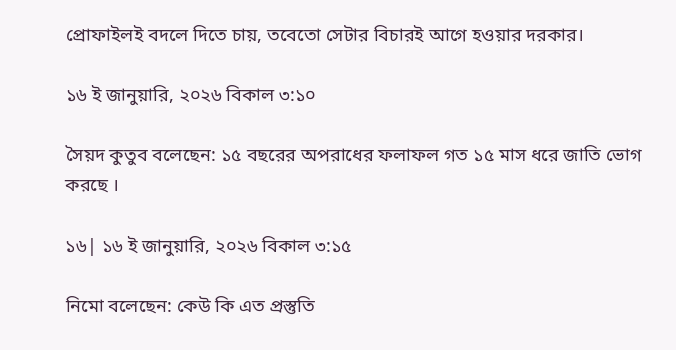প্রোফাইলই বদলে দিতে চায়, তবেতো সেটার বিচারই আগে হওয়ার দরকার।

১৬ ই জানুয়ারি, ২০২৬ বিকাল ৩:১০

সৈয়দ কুতুব বলেছেন: ১৫ বছরের অপরাধের ফলাফল গত ১৫ মাস ধরে জাতি ভোগ করছে ।

১৬| ১৬ ই জানুয়ারি, ২০২৬ বিকাল ৩:১৫

নিমো বলেছেন: কেউ কি এত প্রস্তুতি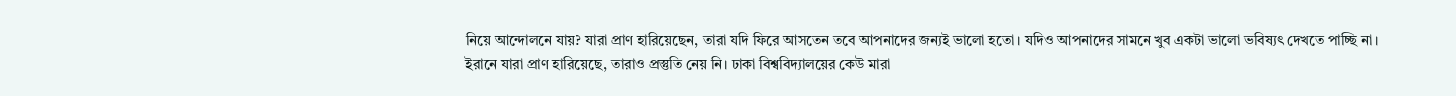নিয়ে আন্দোলনে যায়? যারা প্রাণ হারিয়েছেন, তারা যদি ফিরে আসতেন তবে আপনাদের জন্যই ভালো হতো। যদিও আপনাদের সামনে খুব একটা ভালো ভবিষ্যৎ দেখতে পাচ্ছি না।
ইরানে যারা প্রাণ হারিয়েছে, তারাও প্রস্তুতি নেয় নি। ঢাকা বিশ্ববিদ্যালয়ের কেউ মারা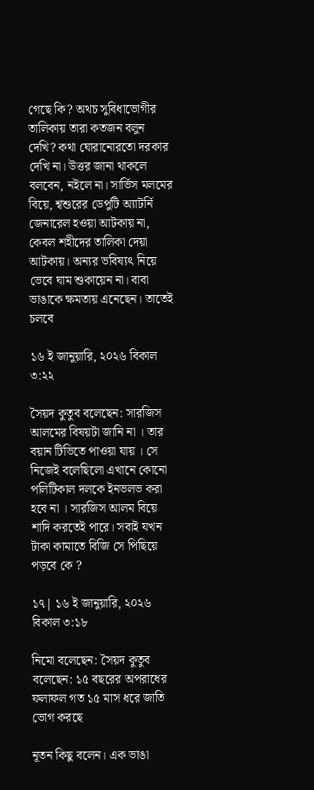গেছে কি? অথচ সুবিধাভোগীর তালিকায় তারা কতজন বলুন দেখি? কথা ঘোরানোরতো দরকার দেখি না। উত্তর জানা থাকলে বলবেন, নইলে না। সার্ভিস মলমের বিয়ে, শ্বশুরের ডেপুটি অ্যাটর্নি জেনারেল হওয়া আটকায় না, কেবল শহীদের তালিকা দেয়া আটকায়। অন্যর ভবিষ্যৎ নিয়ে ভেবে ঘাম শুকায়েন না। বাবা ভাঙাকে ক্ষমতায় এনেছেন। তাতেই চলবে

১৬ ই জানুয়ারি, ২০২৬ বিকাল ৩:২২

সৈয়দ কুতুব বলেছেন: সারজিস আলমের বিষয়টা জানি না । তার বয়ান টিভিতে পাওয়া যায় । সে নিজেই বলেছিলো এখানে কোনো পলিটিকাল দলকে ইনভলভ করা হবে না । সারজিস আলম বিয়ে শাদি করতেই পারে। সবাই যখন টাকা কামাতে বিজি সে পিছিয়ে পড়বে কে ?

১৭| ১৬ ই জানুয়ারি, ২০২৬ বিকাল ৩:১৮

নিমো বলেছেন: সৈয়দ কুতুব বলেছেন: ১৫ বছরের অপরাধের ফলাফল গত ১৫ মাস ধরে জাতি ভোগ করছে

নূতন কিছু বলেন। এক ভাঙা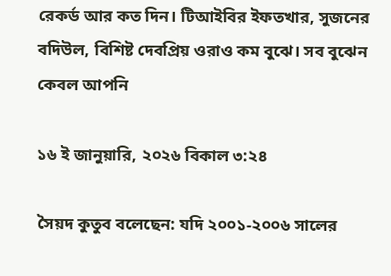রেকর্ড আর কত দিন। টিআইবির ইফতখার, সুজনের বদিউল, বিশিষ্ট দেবপ্রিয় ওরাও কম বুঝে। সব বুঝেন কেবল আপনি

১৬ ই জানুয়ারি, ২০২৬ বিকাল ৩:২৪

সৈয়দ কুতুব বলেছেন: যদি ২০০১-২০০৬ সালের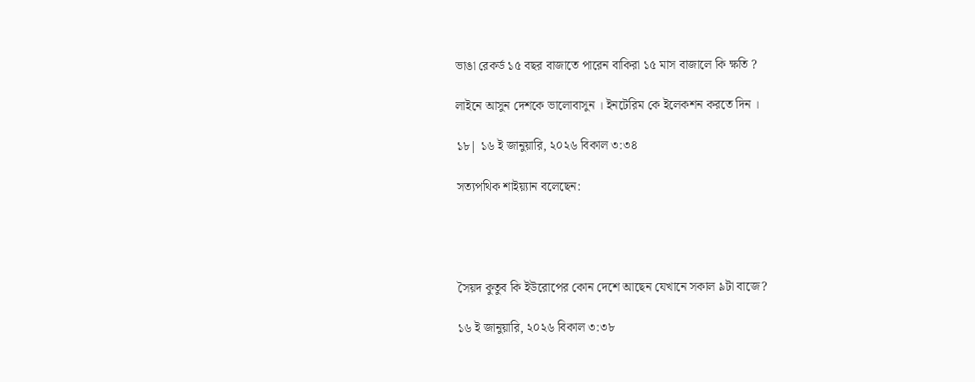ভাঙা রেকর্ড ১৫ বছর বাজাতে পারেন বাকিরা ১৫ মাস বাজালে কি ক্ষতি ?

লাইনে আসুন দেশকে ভালোবাসুন । ইনটেরিম কে ইলেকশন করতে দিন ।

১৮| ১৬ ই জানুয়ারি, ২০২৬ বিকাল ৩:৩৪

সত্যপথিক শাইয়্যান বলেছেন:




সৈয়দ কুতুব কি ইউরোপের কোন দেশে আছেন যেখানে সকাল ৯টা বাজে?

১৬ ই জানুয়ারি, ২০২৬ বিকাল ৩:৩৮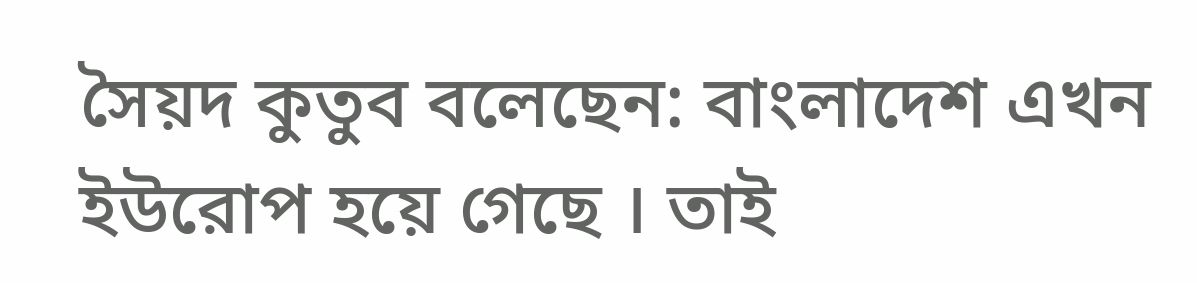সৈয়দ কুতুব বলেছেন: বাংলাদেশ এখন ইউরোপ হয়ে গেছে । তাই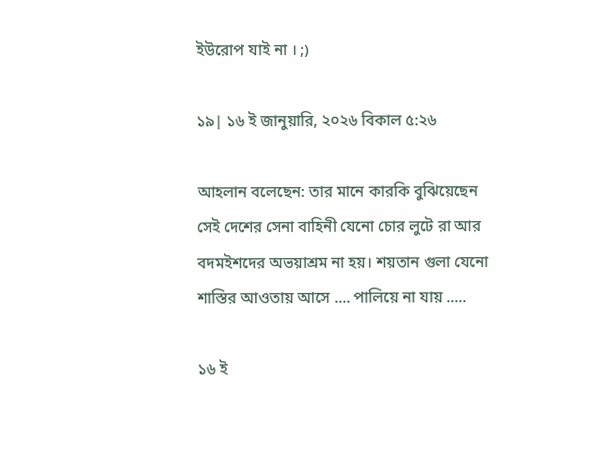ইউরোপ যাই না । ;)

১৯| ১৬ ই জানুয়ারি, ২০২৬ বিকাল ৫:২৬

আহলান বলেছেন: তার মানে কারকি বুঝিয়েছেন সেই দেশের সেনা বাহিনী যেনো চোর লুটে রা আর বদমইশদের অভয়াশ্রম না হয়। শয়তান গুলা যেনো শাস্তির আওতায় আসে .... পালিয়ে না যায় .....

১৬ ই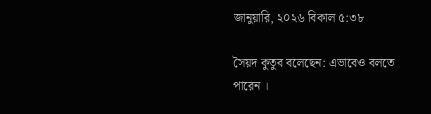জানুয়ারি, ২০২৬ বিকাল ৫:৩৮

সৈয়দ কুতুব বলেছেন: এভাবেও বলতে পারেন ।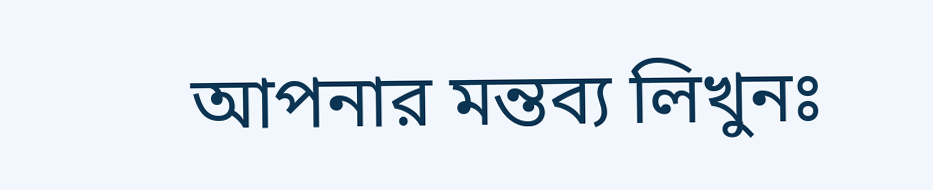আপনার মন্তব্য লিখুনঃ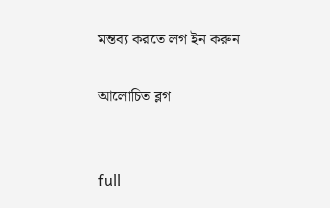মন্তব্য করতে লগ ইন করুন

আলোচিত ব্লগ


full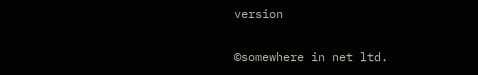version

©somewhere in net ltd.